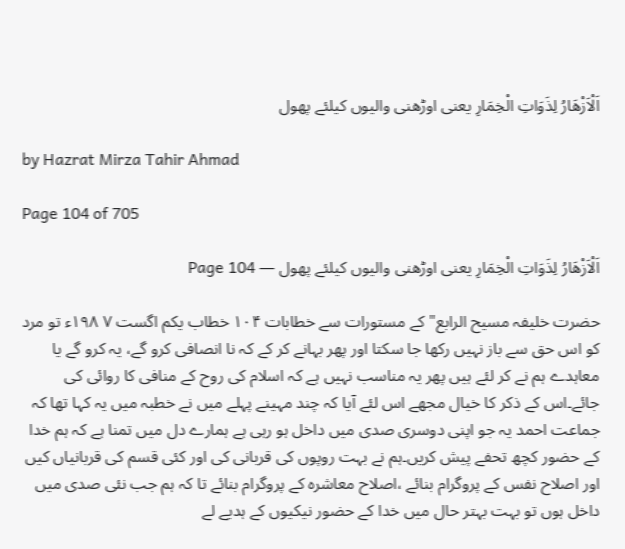اَلْاَزْھَارُ لِذَوَاتِ الْخِمَارِ یعنی اوڑھنی والیوں کیلئے پھول

by Hazrat Mirza Tahir Ahmad

Page 104 of 705

اَلْاَزْھَارُ لِذَوَاتِ الْخِمَارِ یعنی اوڑھنی والیوں کیلئے پھول — Page 104

حضرت خلیفہ مسیح الرابع" کے مستورات سے خطابات ۱۰۴ خطاب یکم اگست ۷ ۱۹۸ء تو مرد کو اس حق سے باز نہیں رکھا جا سکتا اور پھر بہانے کر کے کہ نا انصافی کرو گے، یہ کرو گے یا معاہدے ہم نے کر لئے ہیں پھر یہ مناسب نہیں ہے کہ اسلام کی روح کے منافی کا روائی کی جائے۔اس کے ذکر کا خیال مجھے اس لئے آیا کہ چند مہینے پہلے میں نے خطبہ میں یہ کہا تھا کہ جماعت احمد یہ جو اپنی دوسری صدی میں داخل ہو رہی ہے ہمارے دل میں تمنا ہے کہ ہم خدا کے حضور کچھ تحفے پیش کریں۔ہم نے بہت روپوں کی قربانی کی اور کئی قسم کی قربانیاں کیں اور اصلاح نفس کے پروگرام بنائے ،اصلاح معاشرہ کے پروگرام بنائے تا کہ ہم جب نئی صدی میں داخل ہوں تو بہت بہتر حال میں خدا کے حضور نیکیوں کے ہدیے لے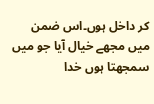کر داخل ہوں۔اس ضمن میں مجھے خیال آیا جو میں سمجھتا ہوں خدا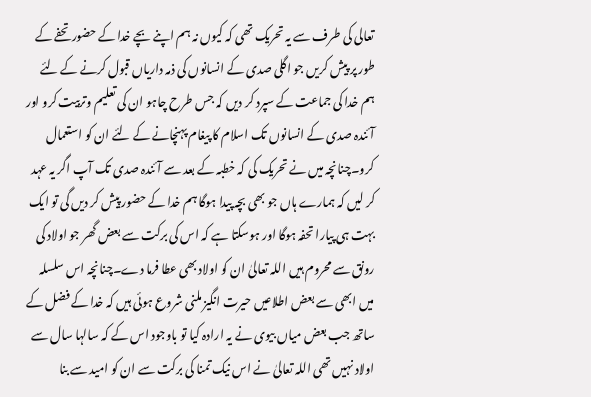تعالی کی طرف سے یہ تحریک تھی کہ کیوں نہ ہم اپنے بچے خدا کے حضور تحفے کے طور پر پیش کریں جو اگلی صدی کے انسانوں کی ذمہ داریاں قبول کرنے کے لئے ہم خدا کی جماعت کے سپرد کر دیں کہ جس طرح چاہو ان کی تعلیم وتربیت کرو اور آئندہ صدی کے انسانوں تک اسلام کا پیغام پہنچانے کے لئے ان کو استعمال کرو۔چنانچہ میں نے تحریک کی کہ خطبہ کے بعد سے آئندہ صدی تک آپ اگر یہ عہد کر لیں کہ ہمارے ہاں جو بھی بچہ پیدا ہوگا ہم خدا کے حضور پیش کر دیں گی تو ایک بہت ہی پیارا تحفہ ہوگا اور ہوسکتا ہے کہ اس کی برکت سے بعض گھر جو اولاد کی رونق سے محروم ہیں اللہ تعالیٰ ان کو اولاد بھی عطا فرما دے۔چنانچہ اس سلسلہ میں ابھی سے بعض اطلاعیں حیرت انگیز ملنی شروع ہوئی ہیں کہ خدا کے فضل کے ساتھ جب بعض میاں بیوی نے یہ ارادہ کیا تو باوجود اس کے کہ سالہا سال سے اولاد نہیں تھی اللہ تعالیٰ نے اس نیک تمنا کی برکت سے ان کو امید سے بنا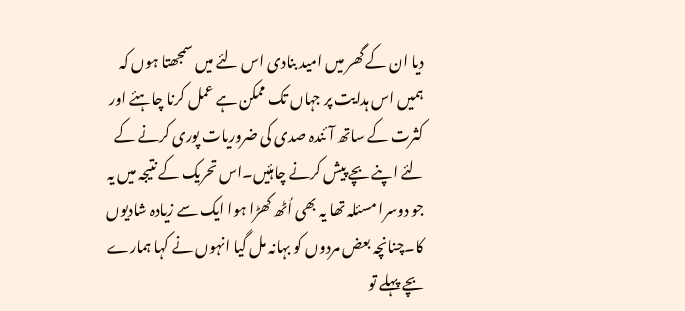دیا ان کے گھر میں امید بنادی اس لئے میں سمجھتا ہوں کہ ہمیں اس ہدایت پر جہاں تک ممکن ہے عمل کرنا چاہئے اور کثرت کے ساتھ آئندہ صدی کی ضروریات پوری کرنے کے لئے اپنے بچے پیش کرنے چاہئیں۔اس تحریک کے نتیجہ میں یہ جو دوسرا مسئلہ تھا یہ بھی اُٹھ کھڑا ہوا ایک سے زیادہ شادیوں کا۔چنانچہ بعض مردوں کو بہانہ مل گیا انہوں نے کہا ہمارے بچے پہلے تو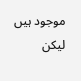موجود ہیں لیکن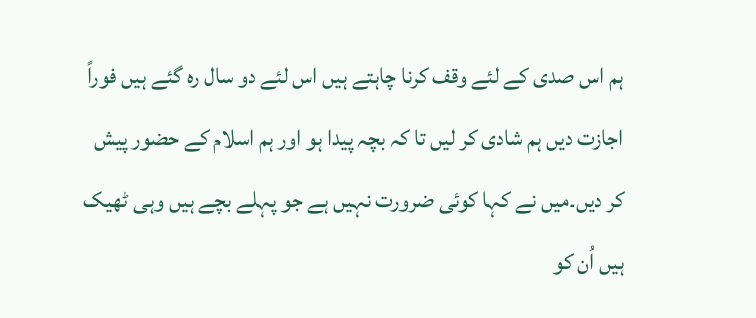ہم اس صدی کے لئے وقف کرنا چاہتے ہیں اس لئے دو سال رہ گئے ہیں فوراً اجازت دیں ہم شادی کر لیں تا کہ بچہ پیدا ہو اور ہم اسلام کے حضور پیش کر دیں۔میں نے کہا کوئی ضرورت نہیں ہے جو پہلے بچے ہیں وہی ٹھیک ہیں اُن کو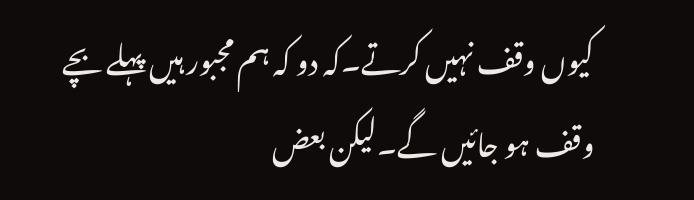کیوں وقف نہیں کرتے۔کہ دو کہ ہم مجبور ہیں پہلے بچے وقف ہو جائیں گے۔لیکن بعض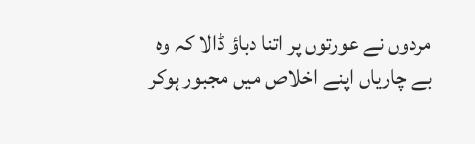مردوں نے عورتوں پر اتنا دباؤ ڈالا کہ وہ بے چاریاں اپنے اخلاص میں مجبور ہوکر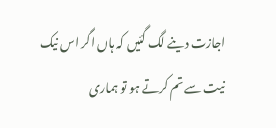اجازت دینے لگ گئیں کہ ہاں اگر اس نیک نیت سے تم کرتے ہو تو ہماری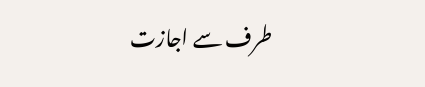طرف سے اجازت